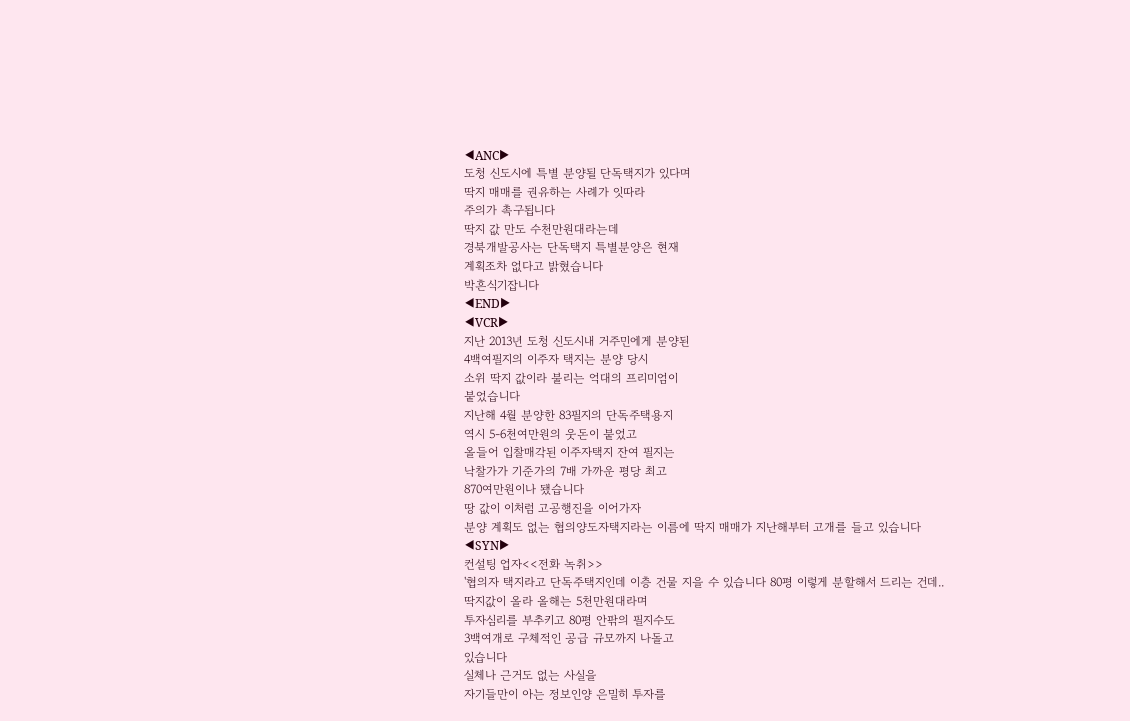◀ANC▶
도청 신도시에 특별 분양될 단독택지가 있다며
딱지 매매를 권유하는 사례가 잇따라
주의가 촉구됩니다
딱지 값 만도 수천만원대라는데
경북개발공사는 단독택지 특별분양은 현재
계획조차 없다고 밝혔습니다
박흔식기잡니다
◀END▶
◀VCR▶
지난 2013년 도청 신도시내 거주민에게 분양된
4백여필지의 이주자 택지는 분양 당시
소위 딱지 값이라 불리는 억대의 프리미엄이
붙었습니다
지난해 4월 분양한 83필지의 단독주택용지
역시 5-6천여만원의 웃돈이 붙었고
올들어 입찰매각된 이주자택지 잔여 필지는
낙찰가가 기준가의 7배 가까운 평당 최고
870여만원이나 됐습니다
땅 값이 이처럼 고공행진을 이어가자
분양 계획도 없는 협의양도자택지라는 이름에 딱지 매매가 지난해부터 고개를 들고 있습니다
◀SYN▶
컨설팅 업자<<전화 녹취>>
'협의자 택지라고 단독주택지인데 이층 건물 지을 수 있습니다 80평 이렇게 분할해서 드리는 건데..
딱지값이 올라 올해는 5천만원대라며
투자심리를 부추키고 80평 안팎의 필지수도
3백여개로 구체적인 공급 규모까지 나돌고
있습니다
실체나 근거도 없는 사실을
자기들만이 아는 정보인양 은밀히 투자를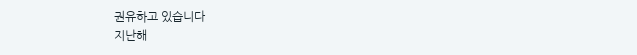권유하고 있습니다
지난해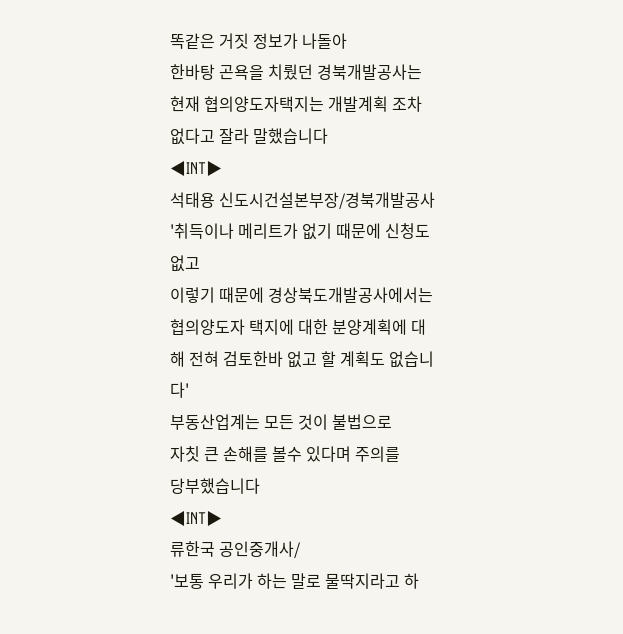똑같은 거짓 정보가 나돌아
한바탕 곤욕을 치뤘던 경북개발공사는
현재 협의양도자택지는 개발계획 조차
없다고 잘라 말했습니다
◀INT▶
석태용 신도시건설본부장/경북개발공사
'취득이나 메리트가 없기 때문에 신청도 없고
이렇기 때문에 경상북도개발공사에서는 협의양도자 택지에 대한 분양계획에 대해 전혀 검토한바 없고 할 계획도 없습니다'
부동산업계는 모든 것이 불법으로
자칫 큰 손해를 볼수 있다며 주의를
당부했습니다
◀INT▶
류한국 공인중개사/
'보통 우리가 하는 말로 물딱지라고 하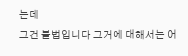는데
그건 불법입니다 그거에 대해서는 어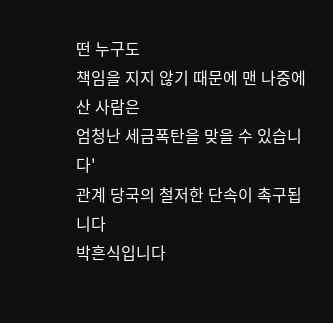떤 누구도
책임을 지지 않기 때문에 맨 나중에 산 사람은
엄청난 세금폭탄을 맞을 수 있습니다'
관계 당국의 철저한 단속이 촉구됩니다
박흔식입니다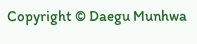Copyright © Daegu Munhwa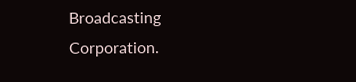Broadcasting Corporation.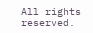All rights reserved.